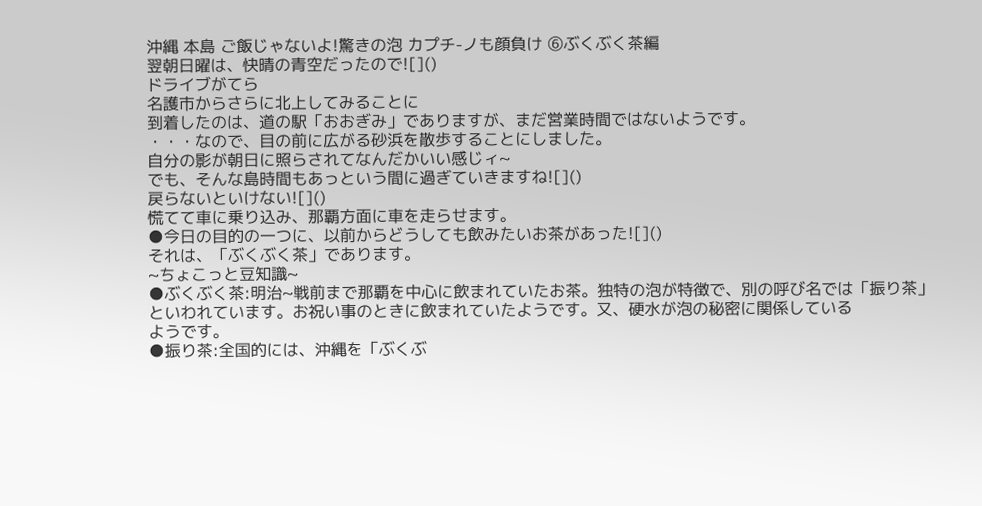沖縄 本島 ご飯じゃないよ!驚きの泡 カプチ-ノも顔負け ⑥ぶくぶく茶編
翌朝日曜は、快晴の青空だったので![]()
ドライブがてら
名護市からさらに北上してみることに
到着したのは、道の駅「おおぎみ」でありますが、まだ営業時間ではないようです。
・・・なので、目の前に広がる砂浜を散歩することにしました。
自分の影が朝日に照らされてなんだかいい感じィ~
でも、そんな島時間もあっという間に過ぎていきますね![]()
戻らないといけない![]()
慌てて車に乗り込み、那覇方面に車を走らせます。
●今日の目的の一つに、以前からどうしても飲みたいお茶があった![]()
それは、「ぶくぶく茶」であります。
~ちょこっと豆知識~
●ぶくぶく茶:明治~戦前まで那覇を中心に飲まれていたお茶。独特の泡が特徴で、別の呼び名では「振り茶」
といわれています。お祝い事のときに飲まれていたようです。又、硬水が泡の秘密に関係している
ようです。
●振り茶:全国的には、沖縄を「ぶくぶ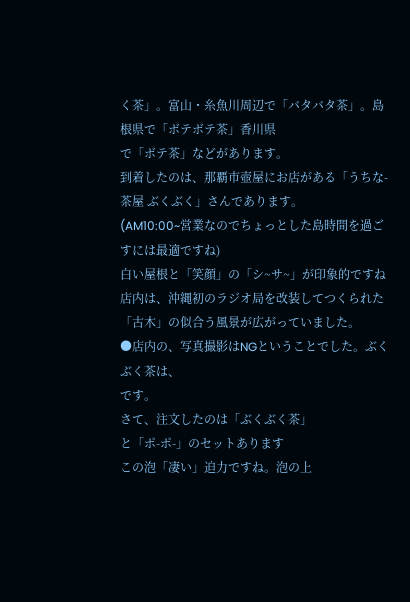く茶」。富山・糸魚川周辺で「バタバタ茶」。島根県で「ボテボテ茶」香川県
で「ボテ茶」などがあります。
到着したのは、那覇市壺屋にお店がある「うちな-茶屋 ぶくぶく」さんであります。
(AM10:00~営業なのでちょっとした島時間を過ごすには最適ですね)
白い屋根と「笑顔」の「シ~サ~」が印象的ですね
店内は、沖縄初のラジオ局を改装してつくられた「古木」の似合う風景が広がっていました。
●店内の、写真撮影はNGということでした。ぶくぶく茶は、
です。
さて、注文したのは「ぶくぶく茶」
と「ポ-ポ-」のセットあります
この泡「凄い」迫力ですね。泡の上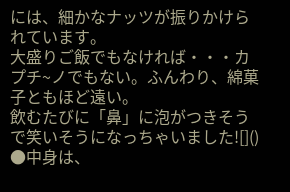には、細かなナッツが振りかけられています。
大盛りご飯でもなければ・・・カプチ~ノでもない。ふんわり、綿菓子ともほど遠い。
飲むたびに「鼻」に泡がつきそうで笑いそうになっちゃいました![]()
●中身は、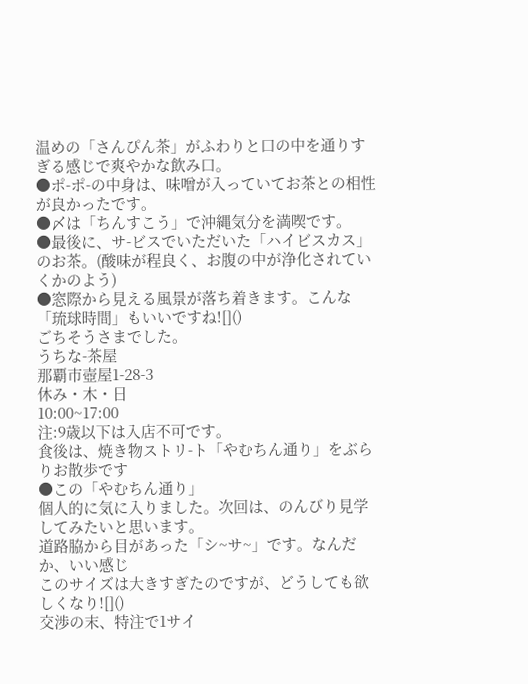温めの「さんぴん茶」がふわりと口の中を通りすぎる感じで爽やかな飲み口。
●ポ-ポ-の中身は、味噌が入っていてお茶との相性が良かったです。
●〆は「ちんすこう」で沖縄気分を満喫です。
●最後に、サ-ビスでいただいた「ハイビスカス」のお茶。(酸味が程良く、お腹の中が浄化されていくかのよう)
●窓際から見える風景が落ち着きます。こんな「琉球時間」もいいですね![]()
ごちそうさまでした。
うちな-茶屋
那覇市壺屋1-28-3
休み・木・日
10:00~17:00
注:9歳以下は入店不可です。
食後は、焼き物ストリ-ト「やむちん通り」をぶらりお散歩です
●この「やむちん通り」
個人的に気に入りました。次回は、のんびり見学してみたいと思います。
道路脇から目があった「シ~サ~」です。なんだか、いい感じ
このサイズは大きすぎたのですが、どうしても欲しくなり![]()
交渉の末、特注で1サイ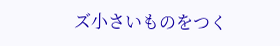ズ小さいものをつく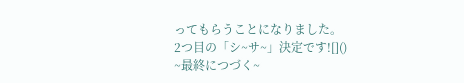ってもらうことになりました。
2つ目の「シ~サ~」決定です![]()
~最終につづく~